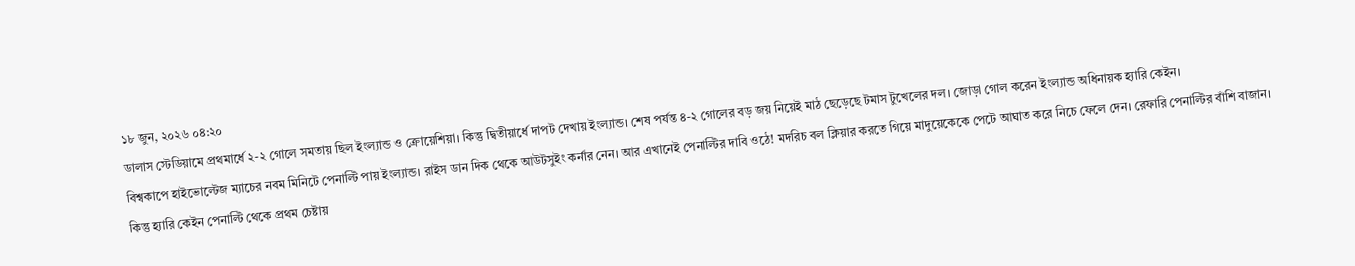১৮ জুন, ২০২৬ ০৪:২০
ডালাস স্টেডিয়ামে প্রথমার্ধে ২-২ গোলে সমতায় ছিল ইংল্যান্ড ও ক্রোয়েশিয়া। কিন্তু দ্বিতীয়ার্ধে দাপট দেখায় ইংল্যান্ড। শেষ পর্যন্ত ৪-২ গোলের বড় জয় নিয়েই মাঠ ছেড়েছে টমাস টুখেলের দল। জোড়া গোল করেন ইংল্যান্ড অধিনায়ক হ্যারি কেইন।
বিশ্বকাপে হাইভোল্টেজ ম্যাচের নবম মিনিটে পেনাল্টি পায় ইংল্যান্ড। রাইস ডান দিক থেকে আউটসুইং কর্নার নেন। আর এখানেই পেনাল্টির দাবি ওঠে! মদরিচ বল ক্লিয়ার করতে গিয়ে মাদুয়েকেকে পেটে আঘাত করে নিচে ফেলে দেন। রেফারি পেনাল্টির বাঁশি বাজান।
কিন্তু হ্যারি কেইন পেনাল্টি থেকে প্রথম চেষ্টায়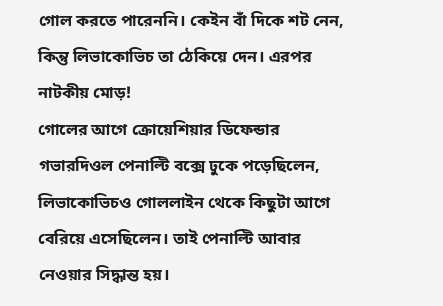গোল করতে পারেননি। কেইন বাঁ দিকে শট নেন, কিন্তু লিভাকোভিচ তা ঠেকিয়ে দেন। এরপর নাটকীয় মোড়!
গোলের আগে ক্রোয়েশিয়ার ডিফেন্ডার গভারদিওল পেনাল্টি বক্সে ঢুকে পড়েছিলেন, লিভাকোভিচও গোললাইন থেকে কিছুটা আগে বেরিয়ে এসেছিলেন। তাই পেনাল্টি আবার নেওয়ার সিদ্ধান্ত হয়।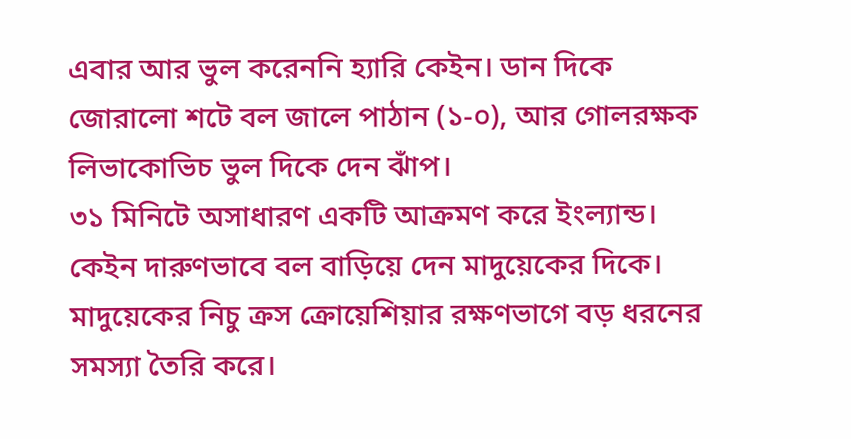এবার আর ভুল করেননি হ্যারি কেইন। ডান দিকে জোরালো শটে বল জালে পাঠান (১-০), আর গোলরক্ষক লিভাকোভিচ ভুল দিকে দেন ঝাঁপ।
৩১ মিনিটে অসাধারণ একটি আক্রমণ করে ইংল্যান্ড। কেইন দারুণভাবে বল বাড়িয়ে দেন মাদুয়েকের দিকে। মাদুয়েকের নিচু ক্রস ক্রোয়েশিয়ার রক্ষণভাগে বড় ধরনের সমস্যা তৈরি করে।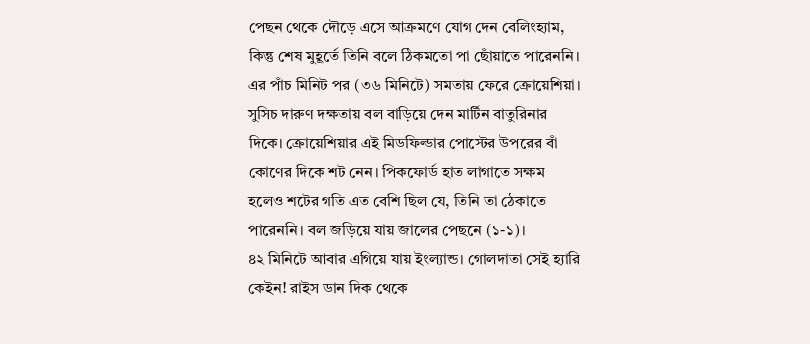পেছন থেকে দৌড়ে এসে আক্রমণে যোগ দেন বেলিংহ্যাম, কিন্তু শেষ মুহূর্তে তিনি বলে ঠিকমতো পা ছোঁয়াতে পারেননি।
এর পাঁচ মিনিট পর (৩৬ মিনিটে) সমতায় ফেরে ক্রোয়েশিয়া। সুসিচ দারুণ দক্ষতায় বল বাড়িয়ে দেন মার্টিন বাতুরিনার দিকে। ক্রোয়েশিয়ার এই মিডফিল্ডার পোস্টের উপরের বাঁ কোণের দিকে শট নেন। পিকফোর্ড হাত লাগাতে সক্ষম হলেও শটের গতি এত বেশি ছিল যে, তিনি তা ঠেকাতে পারেননি। বল জড়িয়ে যায় জালের পেছনে (১-১)।
৪২ মিনিটে আবার এগিয়ে যায় ইংল্যান্ড। গোলদাতা সেই হ্যারি কেইন! রাইস ডান দিক থেকে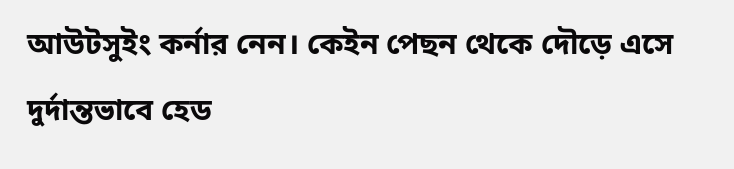আউটসুইং কর্নার নেন। কেইন পেছন থেকে দৌড়ে এসে দুর্দান্তভাবে হেড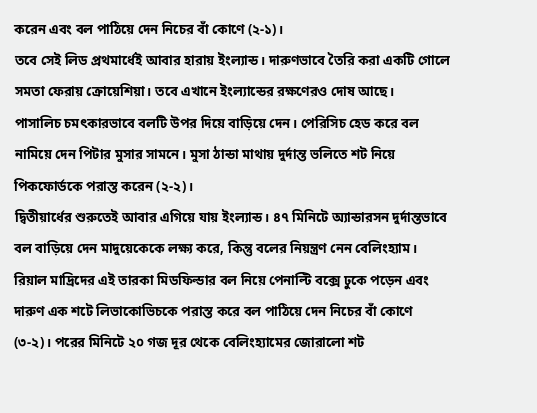করেন এবং বল পাঠিয়ে দেন নিচের বাঁ কোণে (২-১)।
তবে সেই লিড প্রথমার্ধেই আবার হারায় ইংল্যান্ড। দারুণভাবে তৈরি করা একটি গোলে সমতা ফেরায় ক্রোয়েশিয়া। তবে এখানে ইংল্যান্ডের রক্ষণেরও দোষ আছে।
পাসালিচ চমৎকারভাবে বলটি উপর দিয়ে বাড়িয়ে দেন। পেরিসিচ হেড করে বল নামিয়ে দেন পিটার মুসার সামনে। মুসা ঠান্ডা মাথায় দুর্দান্ত ভলিতে শট নিয়ে পিকফোর্ডকে পরাস্ত করেন (২-২)।
দ্বিতীয়ার্ধের শুরুতেই আবার এগিয়ে যায় ইংল্যান্ড। ৪৭ মিনিটে অ্যান্ডারসন দুর্দান্তভাবে বল বাড়িয়ে দেন মাদুয়েকেকে লক্ষ্য করে, কিন্তু বলের নিয়ন্ত্রণ নেন বেলিংহ্যাম।
রিয়াল মাদ্রিদের এই তারকা মিডফিল্ডার বল নিয়ে পেনাল্টি বক্সে ঢুকে পড়েন এবং দারুণ এক শটে লিভাকোভিচকে পরাস্ত করে বল পাঠিয়ে দেন নিচের বাঁ কোণে (৩-২)। পরের মিনিটে ২০ গজ দূর থেকে বেলিংহ্যামের জোরালো শট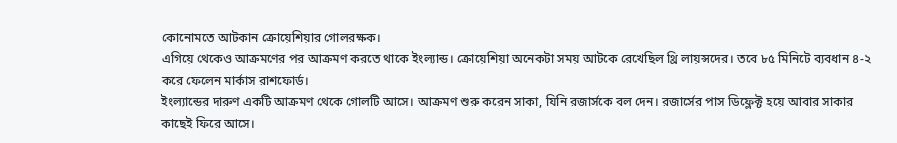কোনোমতে আটকান ক্রোয়েশিয়ার গোলরক্ষক।
এগিয়ে থেকেও আক্রমণের পর আক্রমণ করতে থাকে ইংল্যান্ড। ক্রোয়েশিয়া অনেকটা সময় আটকে রেখেছিল থ্রি লায়ন্সদের। তবে ৮৫ মিনিটে ব্যবধান ৪-২ করে ফেলেন মার্কাস রাশফোর্ড।
ইংল্যান্ডের দারুণ একটি আক্রমণ থেকে গোলটি আসে। আক্রমণ শুরু করেন সাকা, যিনি রজার্সকে বল দেন। রজার্সের পাস ডিফ্লেক্ট হয়ে আবার সাকার কাছেই ফিরে আসে।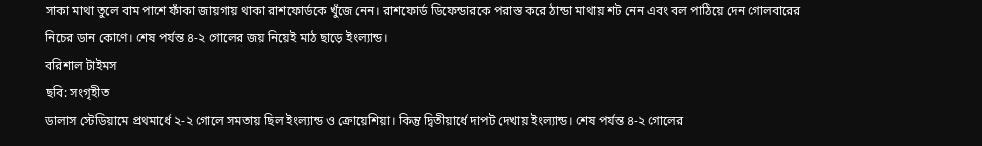সাকা মাথা তুলে বাম পাশে ফাঁকা জায়গায় থাকা রাশফোর্ডকে খুঁজে নেন। রাশফোর্ড ডিফেন্ডারকে পরাস্ত করে ঠান্ডা মাথায় শট নেন এবং বল পাঠিয়ে দেন গোলবারের নিচের ডান কোণে। শেষ পর্যন্ত ৪-২ গোলের জয় নিয়েই মাঠ ছাড়ে ইংল্যান্ড।
বরিশাল টাইমস
ছবি: সংগৃহীত
ডালাস স্টেডিয়ামে প্রথমার্ধে ২-২ গোলে সমতায় ছিল ইংল্যান্ড ও ক্রোয়েশিয়া। কিন্তু দ্বিতীয়ার্ধে দাপট দেখায় ইংল্যান্ড। শেষ পর্যন্ত ৪-২ গোলের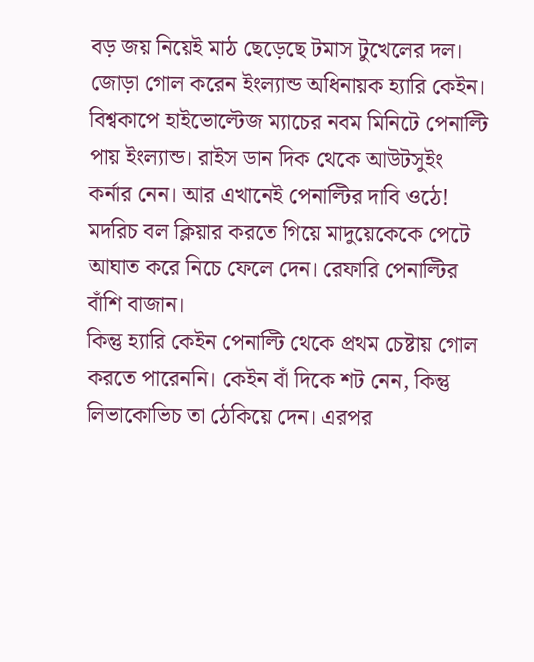বড় জয় নিয়েই মাঠ ছেড়েছে টমাস টুখেলের দল। জোড়া গোল করেন ইংল্যান্ড অধিনায়ক হ্যারি কেইন।
বিশ্বকাপে হাইভোল্টেজ ম্যাচের নবম মিনিটে পেনাল্টি পায় ইংল্যান্ড। রাইস ডান দিক থেকে আউটসুইং কর্নার নেন। আর এখানেই পেনাল্টির দাবি ওঠে! মদরিচ বল ক্লিয়ার করতে গিয়ে মাদুয়েকেকে পেটে আঘাত করে নিচে ফেলে দেন। রেফারি পেনাল্টির বাঁশি বাজান।
কিন্তু হ্যারি কেইন পেনাল্টি থেকে প্রথম চেষ্টায় গোল করতে পারেননি। কেইন বাঁ দিকে শট নেন, কিন্তু লিভাকোভিচ তা ঠেকিয়ে দেন। এরপর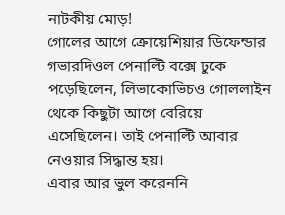নাটকীয় মোড়!
গোলের আগে ক্রোয়েশিয়ার ডিফেন্ডার গভারদিওল পেনাল্টি বক্সে ঢুকে পড়েছিলেন, লিভাকোভিচও গোললাইন থেকে কিছুটা আগে বেরিয়ে এসেছিলেন। তাই পেনাল্টি আবার নেওয়ার সিদ্ধান্ত হয়।
এবার আর ভুল করেননি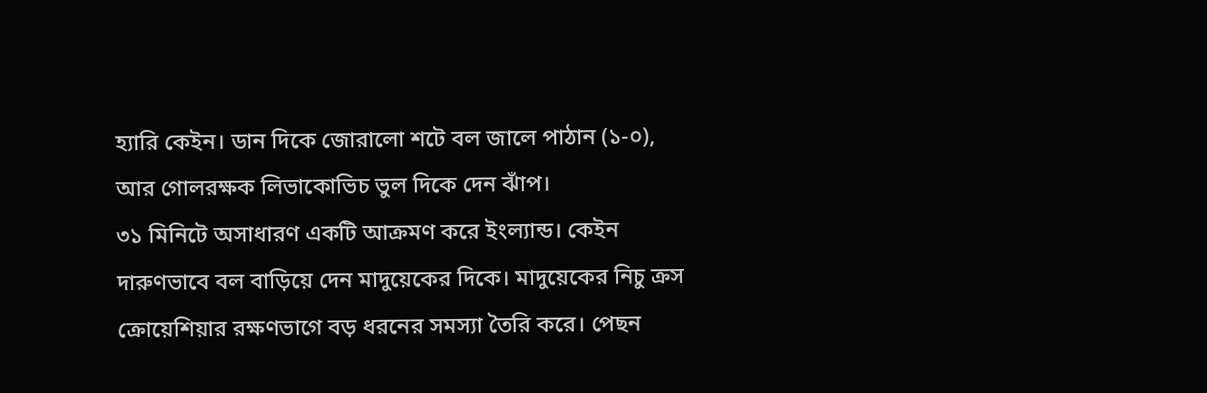হ্যারি কেইন। ডান দিকে জোরালো শটে বল জালে পাঠান (১-০), আর গোলরক্ষক লিভাকোভিচ ভুল দিকে দেন ঝাঁপ।
৩১ মিনিটে অসাধারণ একটি আক্রমণ করে ইংল্যান্ড। কেইন দারুণভাবে বল বাড়িয়ে দেন মাদুয়েকের দিকে। মাদুয়েকের নিচু ক্রস ক্রোয়েশিয়ার রক্ষণভাগে বড় ধরনের সমস্যা তৈরি করে। পেছন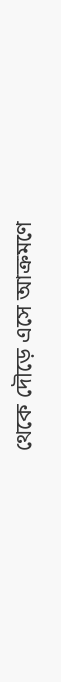থেকে দৌড়ে এসে আক্রমণে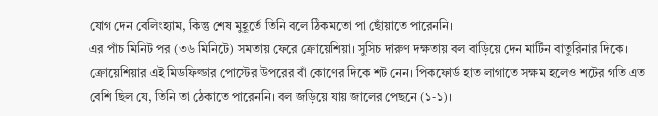যোগ দেন বেলিংহ্যাম, কিন্তু শেষ মুহূর্তে তিনি বলে ঠিকমতো পা ছোঁয়াতে পারেননি।
এর পাঁচ মিনিট পর (৩৬ মিনিটে) সমতায় ফেরে ক্রোয়েশিয়া। সুসিচ দারুণ দক্ষতায় বল বাড়িয়ে দেন মার্টিন বাতুরিনার দিকে। ক্রোয়েশিয়ার এই মিডফিল্ডার পোস্টের উপরের বাঁ কোণের দিকে শট নেন। পিকফোর্ড হাত লাগাতে সক্ষম হলেও শটের গতি এত বেশি ছিল যে, তিনি তা ঠেকাতে পারেননি। বল জড়িয়ে যায় জালের পেছনে (১-১)।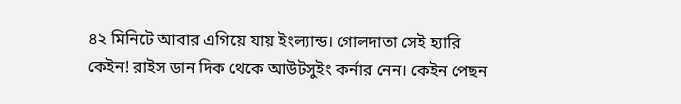৪২ মিনিটে আবার এগিয়ে যায় ইংল্যান্ড। গোলদাতা সেই হ্যারি কেইন! রাইস ডান দিক থেকে আউটসুইং কর্নার নেন। কেইন পেছন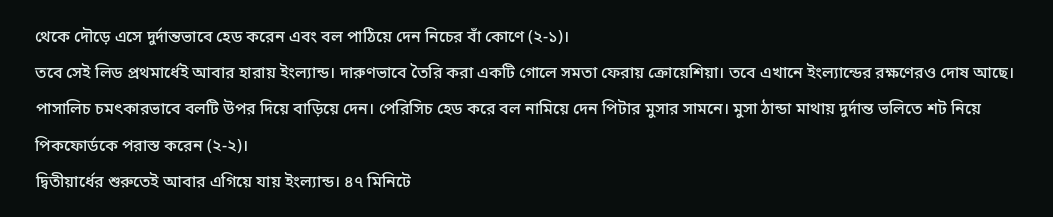থেকে দৌড়ে এসে দুর্দান্তভাবে হেড করেন এবং বল পাঠিয়ে দেন নিচের বাঁ কোণে (২-১)।
তবে সেই লিড প্রথমার্ধেই আবার হারায় ইংল্যান্ড। দারুণভাবে তৈরি করা একটি গোলে সমতা ফেরায় ক্রোয়েশিয়া। তবে এখানে ইংল্যান্ডের রক্ষণেরও দোষ আছে।
পাসালিচ চমৎকারভাবে বলটি উপর দিয়ে বাড়িয়ে দেন। পেরিসিচ হেড করে বল নামিয়ে দেন পিটার মুসার সামনে। মুসা ঠান্ডা মাথায় দুর্দান্ত ভলিতে শট নিয়ে পিকফোর্ডকে পরাস্ত করেন (২-২)।
দ্বিতীয়ার্ধের শুরুতেই আবার এগিয়ে যায় ইংল্যান্ড। ৪৭ মিনিটে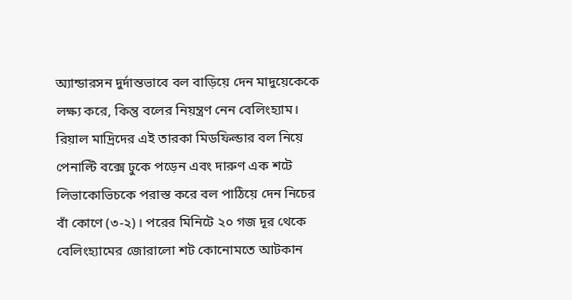অ্যান্ডারসন দুর্দান্তভাবে বল বাড়িয়ে দেন মাদুয়েকেকে লক্ষ্য করে, কিন্তু বলের নিয়ন্ত্রণ নেন বেলিংহ্যাম।
রিয়াল মাদ্রিদের এই তারকা মিডফিল্ডার বল নিয়ে পেনাল্টি বক্সে ঢুকে পড়েন এবং দারুণ এক শটে লিভাকোভিচকে পরাস্ত করে বল পাঠিয়ে দেন নিচের বাঁ কোণে (৩-২)। পরের মিনিটে ২০ গজ দূর থেকে বেলিংহ্যামের জোরালো শট কোনোমতে আটকান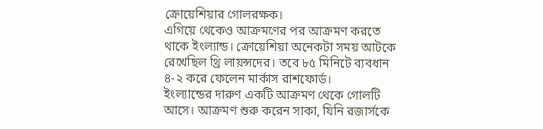ক্রোয়েশিয়ার গোলরক্ষক।
এগিয়ে থেকেও আক্রমণের পর আক্রমণ করতে থাকে ইংল্যান্ড। ক্রোয়েশিয়া অনেকটা সময় আটকে রেখেছিল থ্রি লায়ন্সদের। তবে ৮৫ মিনিটে ব্যবধান ৪-২ করে ফেলেন মার্কাস রাশফোর্ড।
ইংল্যান্ডের দারুণ একটি আক্রমণ থেকে গোলটি আসে। আক্রমণ শুরু করেন সাকা, যিনি রজার্সকে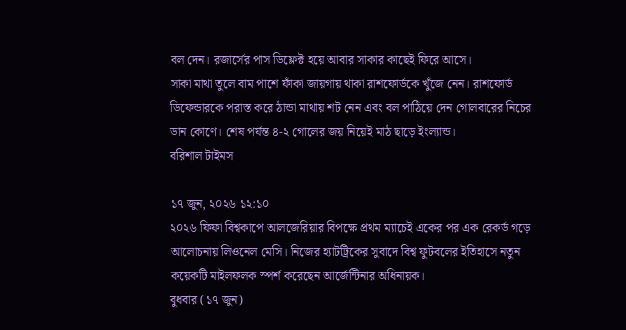বল দেন। রজার্সের পাস ডিফ্লেক্ট হয়ে আবার সাকার কাছেই ফিরে আসে।
সাকা মাথা তুলে বাম পাশে ফাঁকা জায়গায় থাকা রাশফোর্ডকে খুঁজে নেন। রাশফোর্ড ডিফেন্ডারকে পরাস্ত করে ঠান্ডা মাথায় শট নেন এবং বল পাঠিয়ে দেন গোলবারের নিচের ডান কোণে। শেষ পর্যন্ত ৪-২ গোলের জয় নিয়েই মাঠ ছাড়ে ইংল্যান্ড।
বরিশাল টাইমস

১৭ জুন, ২০২৬ ১২:১০
২০২৬ ফিফা বিশ্বকাপে আলজেরিয়ার বিপক্ষে প্রথম ম্যাচেই একের পর এক রেকর্ড গড়ে আলোচনায় লিওনেল মেসি। নিজের হ্যাটট্রিকের সুবাদে বিশ্ব ফুটবলের ইতিহাসে নতুন কয়েকটি মাইলফলক স্পর্শ করেছেন আর্জেন্টিনার অধিনায়ক।
বুধবার (১৭ জুন)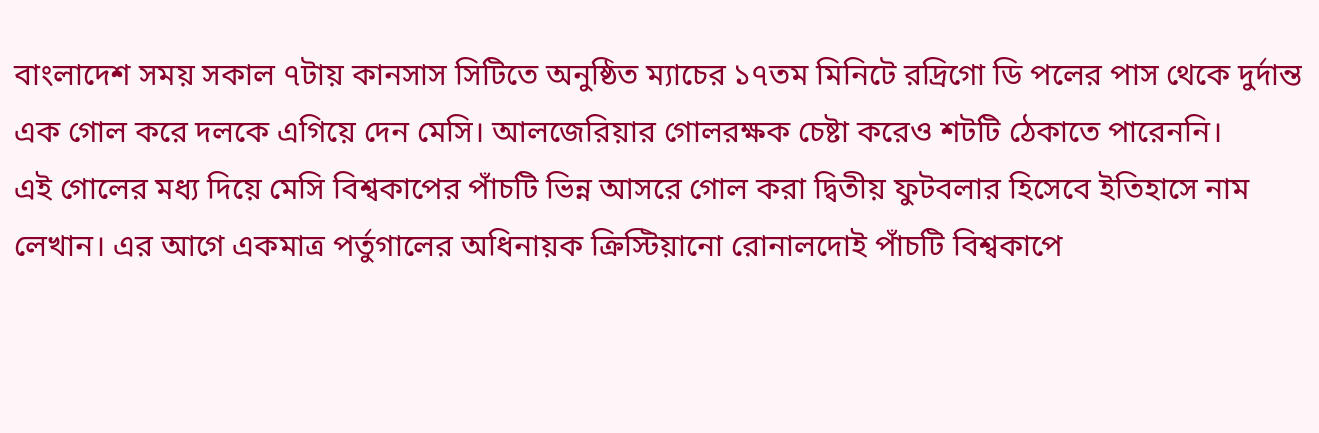বাংলাদেশ সময় সকাল ৭টায় কানসাস সিটিতে অনুষ্ঠিত ম্যাচের ১৭তম মিনিটে রদ্রিগো ডি পলের পাস থেকে দুর্দান্ত এক গোল করে দলকে এগিয়ে দেন মেসি। আলজেরিয়ার গোলরক্ষক চেষ্টা করেও শটটি ঠেকাতে পারেননি।
এই গোলের মধ্য দিয়ে মেসি বিশ্বকাপের পাঁচটি ভিন্ন আসরে গোল করা দ্বিতীয় ফুটবলার হিসেবে ইতিহাসে নাম লেখান। এর আগে একমাত্র পর্তুগালের অধিনায়ক ক্রিস্টিয়ানো রোনালদোই পাঁচটি বিশ্বকাপে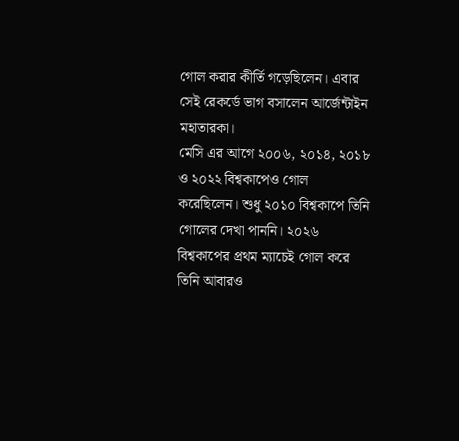গোল করার কীর্তি গড়েছিলেন। এবার সেই রেকর্ডে ভাগ বসালেন আর্জেন্টাইন মহাতারকা।
মেসি এর আগে ২০০৬, ২০১৪, ২০১৮ ও ২০২২ বিশ্বকাপেও গোল করেছিলেন। শুধু ২০১০ বিশ্বকাপে তিনি গোলের দেখা পাননি। ২০২৬ বিশ্বকাপের প্রথম ম্যাচেই গোল করে তিনি আবারও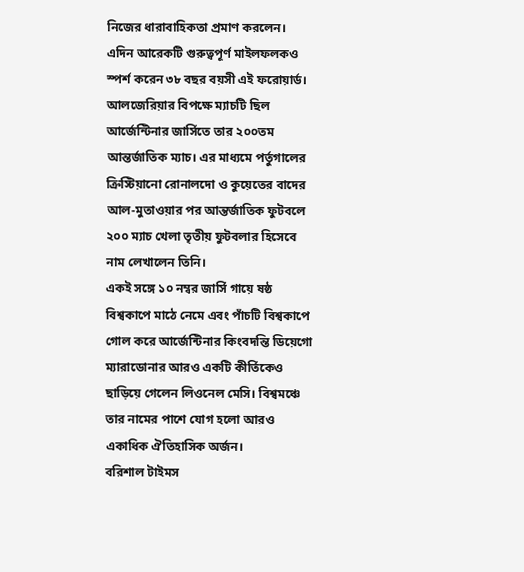নিজের ধারাবাহিকতা প্রমাণ করলেন।
এদিন আরেকটি গুরুত্বপূর্ণ মাইলফলকও স্পর্শ করেন ৩৮ বছর বয়সী এই ফরোয়ার্ড। আলজেরিয়ার বিপক্ষে ম্যাচটি ছিল আর্জেন্টিনার জার্সিতে তার ২০০তম আন্তর্জাতিক ম্যাচ। এর মাধ্যমে পর্তুগালের ক্রিস্টিয়ানো রোনালদো ও কুয়েতের বাদের আল-মুতাওয়ার পর আন্তর্জাতিক ফুটবলে ২০০ ম্যাচ খেলা তৃতীয় ফুটবলার হিসেবে নাম লেখালেন তিনি।
একই সঙ্গে ১০ নম্বর জার্সি গায়ে ষষ্ঠ বিশ্বকাপে মাঠে নেমে এবং পাঁচটি বিশ্বকাপে গোল করে আর্জেন্টিনার কিংবদন্তি ডিয়েগো ম্যারাডোনার আরও একটি কীর্তিকেও ছাড়িয়ে গেলেন লিওনেল মেসি। বিশ্বমঞ্চে তার নামের পাশে যোগ হলো আরও একাধিক ঐতিহাসিক অর্জন।
বরিশাল টাইমস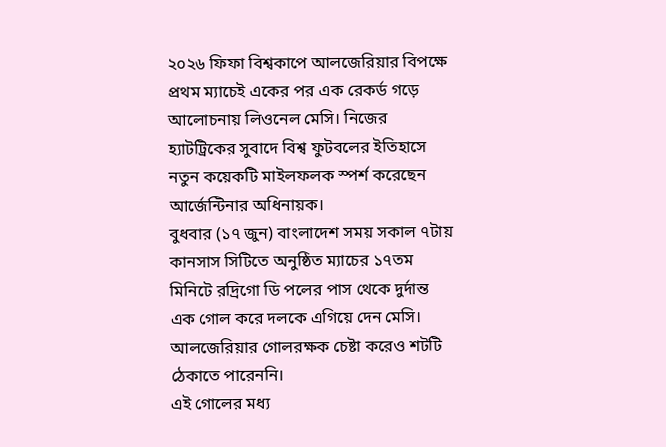২০২৬ ফিফা বিশ্বকাপে আলজেরিয়ার বিপক্ষে প্রথম ম্যাচেই একের পর এক রেকর্ড গড়ে আলোচনায় লিওনেল মেসি। নিজের হ্যাটট্রিকের সুবাদে বিশ্ব ফুটবলের ইতিহাসে নতুন কয়েকটি মাইলফলক স্পর্শ করেছেন আর্জেন্টিনার অধিনায়ক।
বুধবার (১৭ জুন) বাংলাদেশ সময় সকাল ৭টায় কানসাস সিটিতে অনুষ্ঠিত ম্যাচের ১৭তম মিনিটে রদ্রিগো ডি পলের পাস থেকে দুর্দান্ত এক গোল করে দলকে এগিয়ে দেন মেসি। আলজেরিয়ার গোলরক্ষক চেষ্টা করেও শটটি ঠেকাতে পারেননি।
এই গোলের মধ্য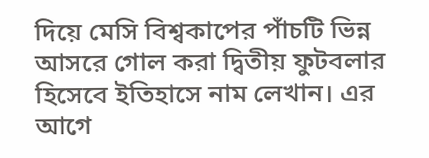দিয়ে মেসি বিশ্বকাপের পাঁচটি ভিন্ন আসরে গোল করা দ্বিতীয় ফুটবলার হিসেবে ইতিহাসে নাম লেখান। এর আগে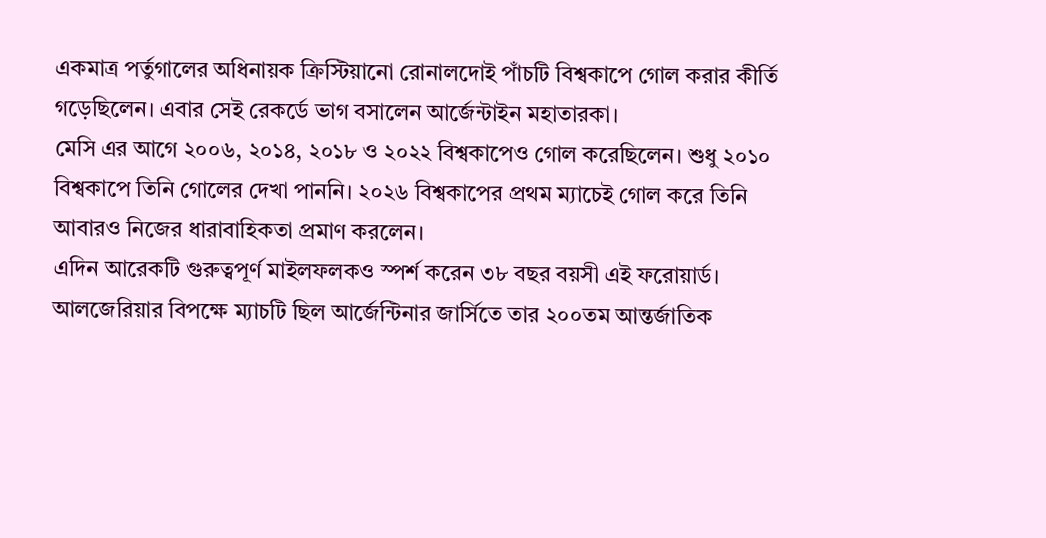একমাত্র পর্তুগালের অধিনায়ক ক্রিস্টিয়ানো রোনালদোই পাঁচটি বিশ্বকাপে গোল করার কীর্তি গড়েছিলেন। এবার সেই রেকর্ডে ভাগ বসালেন আর্জেন্টাইন মহাতারকা।
মেসি এর আগে ২০০৬, ২০১৪, ২০১৮ ও ২০২২ বিশ্বকাপেও গোল করেছিলেন। শুধু ২০১০ বিশ্বকাপে তিনি গোলের দেখা পাননি। ২০২৬ বিশ্বকাপের প্রথম ম্যাচেই গোল করে তিনি আবারও নিজের ধারাবাহিকতা প্রমাণ করলেন।
এদিন আরেকটি গুরুত্বপূর্ণ মাইলফলকও স্পর্শ করেন ৩৮ বছর বয়সী এই ফরোয়ার্ড। আলজেরিয়ার বিপক্ষে ম্যাচটি ছিল আর্জেন্টিনার জার্সিতে তার ২০০তম আন্তর্জাতিক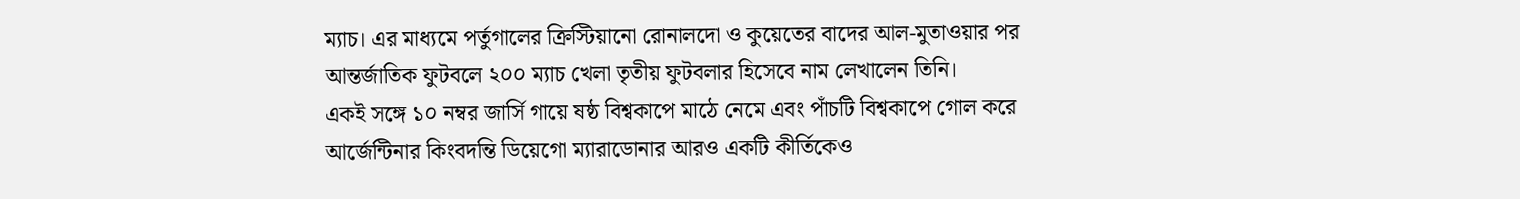ম্যাচ। এর মাধ্যমে পর্তুগালের ক্রিস্টিয়ানো রোনালদো ও কুয়েতের বাদের আল-মুতাওয়ার পর আন্তর্জাতিক ফুটবলে ২০০ ম্যাচ খেলা তৃতীয় ফুটবলার হিসেবে নাম লেখালেন তিনি।
একই সঙ্গে ১০ নম্বর জার্সি গায়ে ষষ্ঠ বিশ্বকাপে মাঠে নেমে এবং পাঁচটি বিশ্বকাপে গোল করে আর্জেন্টিনার কিংবদন্তি ডিয়েগো ম্যারাডোনার আরও একটি কীর্তিকেও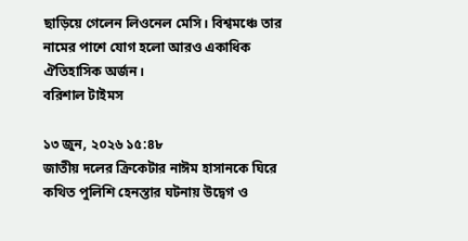ছাড়িয়ে গেলেন লিওনেল মেসি। বিশ্বমঞ্চে তার নামের পাশে যোগ হলো আরও একাধিক ঐতিহাসিক অর্জন।
বরিশাল টাইমস

১৩ জুন, ২০২৬ ১৫:৪৮
জাতীয় দলের ক্রিকেটার নাঈম হাসানকে ঘিরে কথিত পুলিশি হেনস্তার ঘটনায় উদ্বেগ ও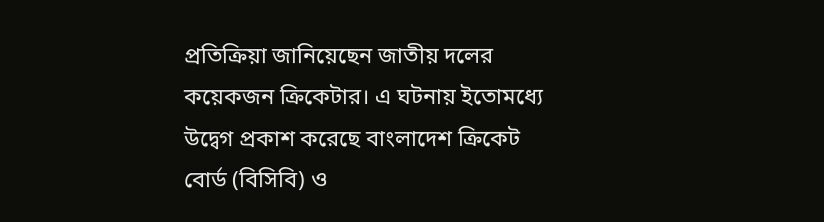প্রতিক্রিয়া জানিয়েছেন জাতীয় দলের কয়েকজন ক্রিকেটার। এ ঘটনায় ইতোমধ্যে উদ্বেগ প্রকাশ করেছে বাংলাদেশ ক্রিকেট বোর্ড (বিসিবি) ও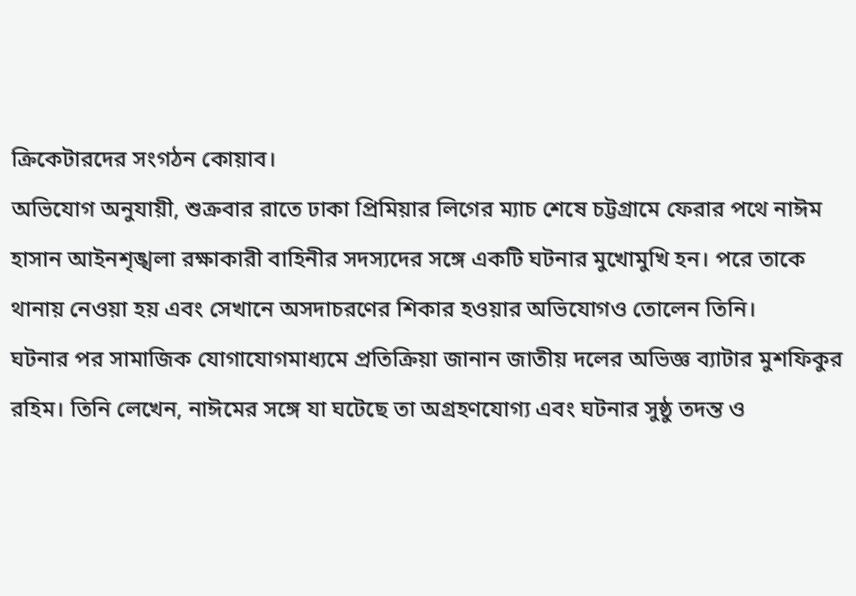ক্রিকেটারদের সংগঠন কোয়াব।
অভিযোগ অনুযায়ী, শুক্রবার রাতে ঢাকা প্রিমিয়ার লিগের ম্যাচ শেষে চট্টগ্রামে ফেরার পথে নাঈম হাসান আইনশৃঙ্খলা রক্ষাকারী বাহিনীর সদস্যদের সঙ্গে একটি ঘটনার মুখোমুখি হন। পরে তাকে থানায় নেওয়া হয় এবং সেখানে অসদাচরণের শিকার হওয়ার অভিযোগও তোলেন তিনি।
ঘটনার পর সামাজিক যোগাযোগমাধ্যমে প্রতিক্রিয়া জানান জাতীয় দলের অভিজ্ঞ ব্যাটার মুশফিকুর রহিম। তিনি লেখেন, নাঈমের সঙ্গে যা ঘটেছে তা অগ্রহণযোগ্য এবং ঘটনার সুষ্ঠু তদন্ত ও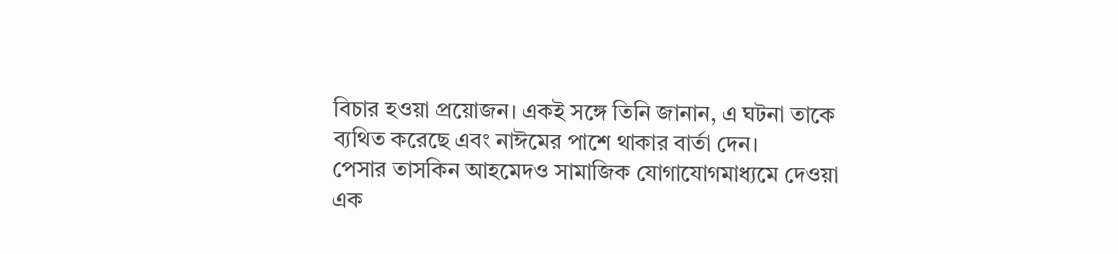বিচার হওয়া প্রয়োজন। একই সঙ্গে তিনি জানান, এ ঘটনা তাকে ব্যথিত করেছে এবং নাঈমের পাশে থাকার বার্তা দেন।
পেসার তাসকিন আহমেদও সামাজিক যোগাযোগমাধ্যমে দেওয়া এক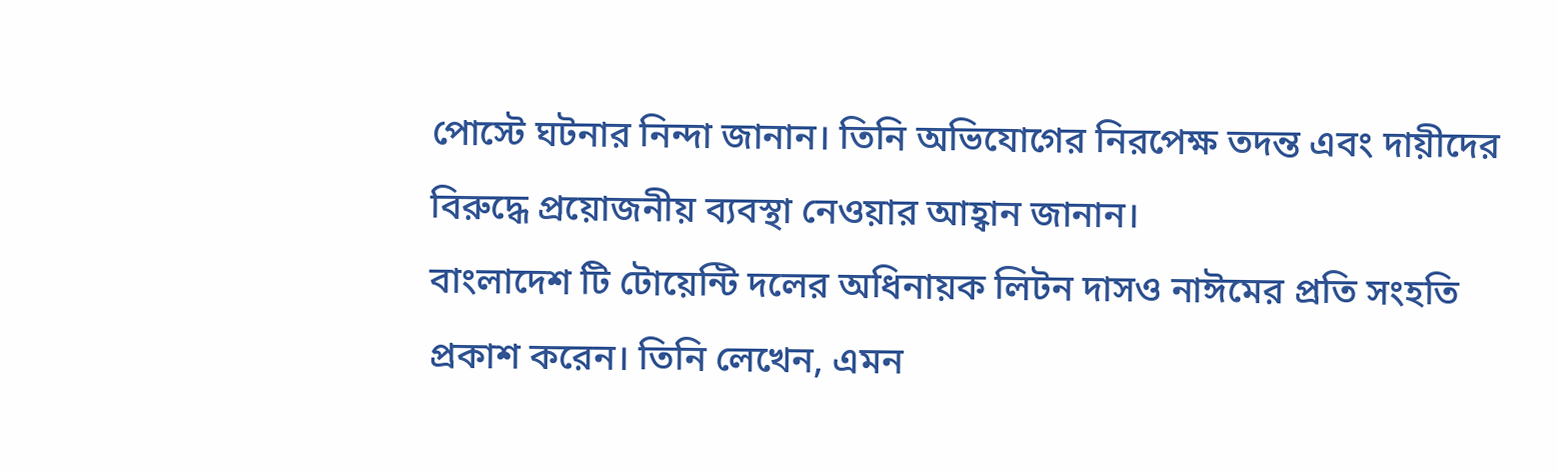পোস্টে ঘটনার নিন্দা জানান। তিনি অভিযোগের নিরপেক্ষ তদন্ত এবং দায়ীদের বিরুদ্ধে প্রয়োজনীয় ব্যবস্থা নেওয়ার আহ্বান জানান।
বাংলাদেশ টি টোয়েন্টি দলের অধিনায়ক লিটন দাসও নাঈমের প্রতি সংহতি প্রকাশ করেন। তিনি লেখেন, এমন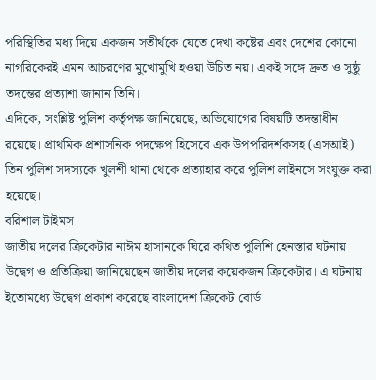পরিস্থিতির মধ্য দিয়ে একজন সতীর্থকে যেতে দেখা কষ্টের এবং দেশের কোনো নাগরিকেরই এমন আচরণের মুখোমুখি হওয়া উচিত নয়। একই সঙ্গে দ্রুত ও সুষ্ঠু তদন্তের প্রত্যাশা জানান তিনি।
এদিকে, সংশ্লিষ্ট পুলিশ কর্তৃপক্ষ জানিয়েছে, অভিযোগের বিষয়টি তদন্তাধীন রয়েছে। প্রাথমিক প্রশাসনিক পদক্ষেপ হিসেবে এক উপপরিদর্শকসহ (এসআই) তিন পুলিশ সদস্যকে খুলশী থানা থেকে প্রত্যাহার করে পুলিশ লাইনসে সংযুক্ত করা হয়েছে।
বরিশাল টাইমস
জাতীয় দলের ক্রিকেটার নাঈম হাসানকে ঘিরে কথিত পুলিশি হেনস্তার ঘটনায় উদ্বেগ ও প্রতিক্রিয়া জানিয়েছেন জাতীয় দলের কয়েকজন ক্রিকেটার। এ ঘটনায় ইতোমধ্যে উদ্বেগ প্রকাশ করেছে বাংলাদেশ ক্রিকেট বোর্ড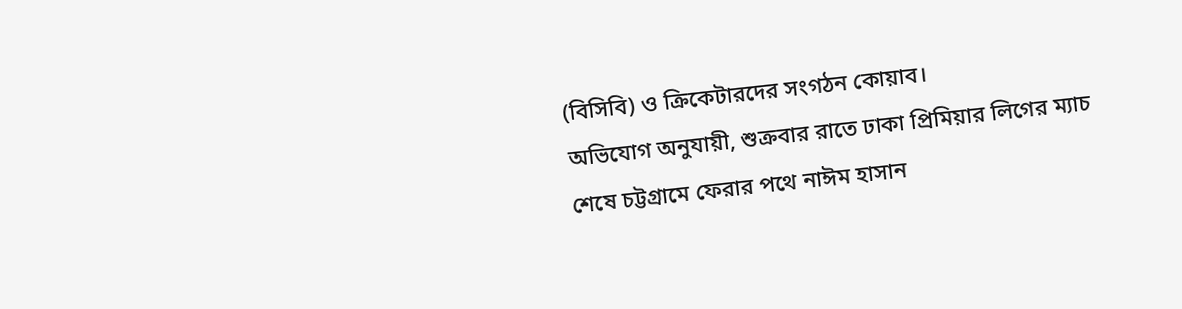(বিসিবি) ও ক্রিকেটারদের সংগঠন কোয়াব।
অভিযোগ অনুযায়ী, শুক্রবার রাতে ঢাকা প্রিমিয়ার লিগের ম্যাচ শেষে চট্টগ্রামে ফেরার পথে নাঈম হাসান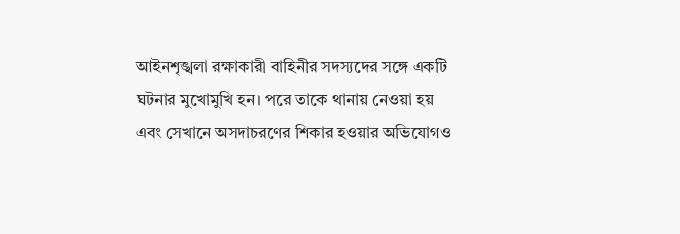আইনশৃঙ্খলা রক্ষাকারী বাহিনীর সদস্যদের সঙ্গে একটি ঘটনার মুখোমুখি হন। পরে তাকে থানায় নেওয়া হয় এবং সেখানে অসদাচরণের শিকার হওয়ার অভিযোগও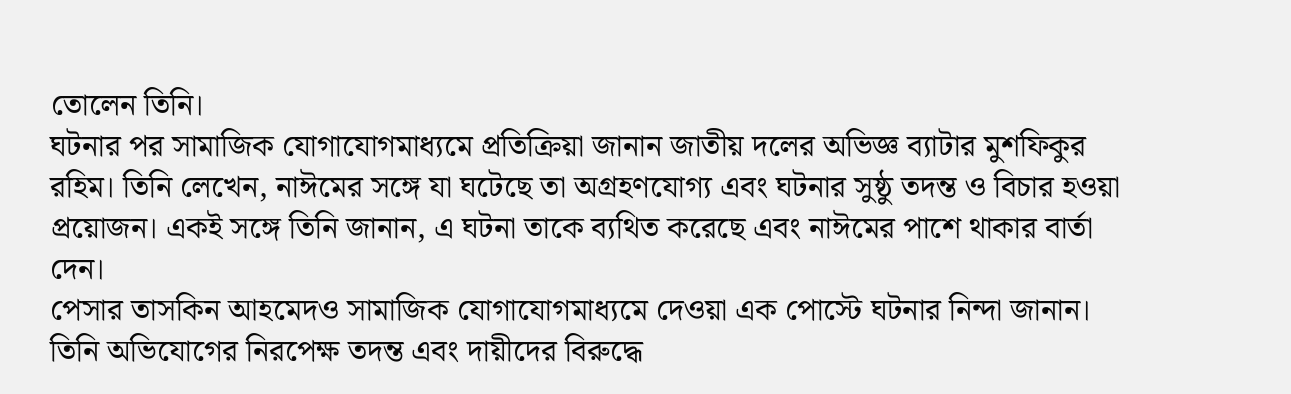তোলেন তিনি।
ঘটনার পর সামাজিক যোগাযোগমাধ্যমে প্রতিক্রিয়া জানান জাতীয় দলের অভিজ্ঞ ব্যাটার মুশফিকুর রহিম। তিনি লেখেন, নাঈমের সঙ্গে যা ঘটেছে তা অগ্রহণযোগ্য এবং ঘটনার সুষ্ঠু তদন্ত ও বিচার হওয়া প্রয়োজন। একই সঙ্গে তিনি জানান, এ ঘটনা তাকে ব্যথিত করেছে এবং নাঈমের পাশে থাকার বার্তা দেন।
পেসার তাসকিন আহমেদও সামাজিক যোগাযোগমাধ্যমে দেওয়া এক পোস্টে ঘটনার নিন্দা জানান। তিনি অভিযোগের নিরপেক্ষ তদন্ত এবং দায়ীদের বিরুদ্ধে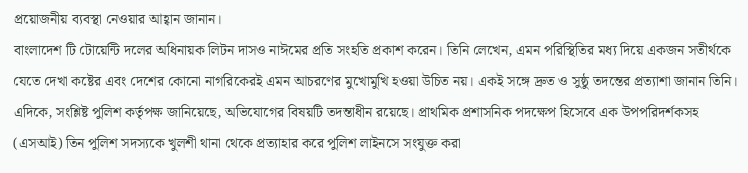প্রয়োজনীয় ব্যবস্থা নেওয়ার আহ্বান জানান।
বাংলাদেশ টি টোয়েন্টি দলের অধিনায়ক লিটন দাসও নাঈমের প্রতি সংহতি প্রকাশ করেন। তিনি লেখেন, এমন পরিস্থিতির মধ্য দিয়ে একজন সতীর্থকে যেতে দেখা কষ্টের এবং দেশের কোনো নাগরিকেরই এমন আচরণের মুখোমুখি হওয়া উচিত নয়। একই সঙ্গে দ্রুত ও সুষ্ঠু তদন্তের প্রত্যাশা জানান তিনি।
এদিকে, সংশ্লিষ্ট পুলিশ কর্তৃপক্ষ জানিয়েছে, অভিযোগের বিষয়টি তদন্তাধীন রয়েছে। প্রাথমিক প্রশাসনিক পদক্ষেপ হিসেবে এক উপপরিদর্শকসহ (এসআই) তিন পুলিশ সদস্যকে খুলশী থানা থেকে প্রত্যাহার করে পুলিশ লাইনসে সংযুক্ত করা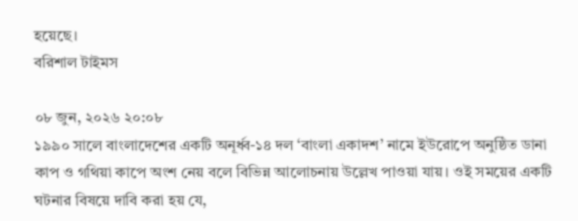হয়েছে।
বরিশাল টাইমস

০৮ জুন, ২০২৬ ২০:০৮
১৯৯০ সালে বাংলাদেশের একটি অনূর্ধ্ব-১৪ দল ‘বাংলা একাদশ’ নামে ইউরোপে অনুষ্ঠিত ডানা কাপ ও গথিয়া কাপে অংশ নেয় বলে বিভিন্ন আলোচনায় উল্লেখ পাওয়া যায়। ওই সময়ের একটি ঘটনার বিষয়ে দাবি করা হয় যে,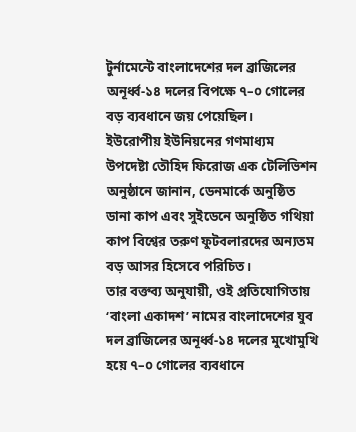টুর্নামেন্টে বাংলাদেশের দল ব্রাজিলের অনূর্ধ্ব-১৪ দলের বিপক্ষে ৭–০ গোলের বড় ব্যবধানে জয় পেয়েছিল।
ইউরোপীয় ইউনিয়নের গণমাধ্যম উপদেষ্টা তৌহিদ ফিরোজ এক টেলিভিশন অনুষ্ঠানে জানান, ডেনমার্কে অনুষ্ঠিত ডানা কাপ এবং সুইডেনে অনুষ্ঠিত গথিয়া কাপ বিশ্বের তরুণ ফুটবলারদের অন্যতম বড় আসর হিসেবে পরিচিত।
তার বক্তব্য অনুযায়ী, ওই প্রতিযোগিতায় ‘বাংলা একাদশ’ নামের বাংলাদেশের যুব দল ব্রাজিলের অনূর্ধ্ব-১৪ দলের মুখোমুখি হয়ে ৭–০ গোলের ব্যবধানে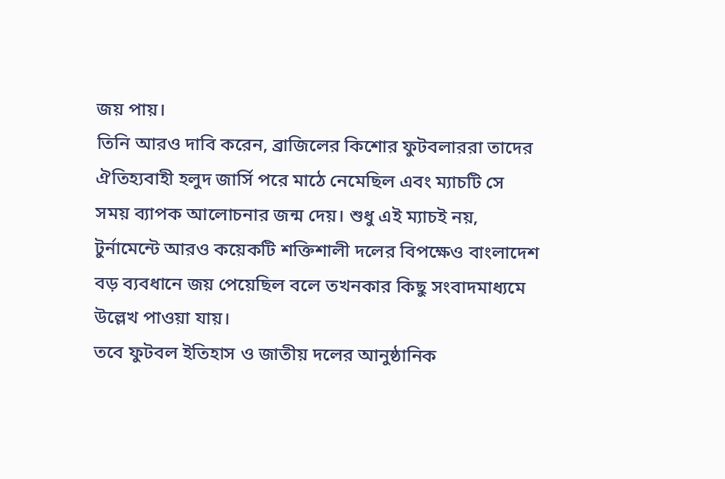জয় পায়।
তিনি আরও দাবি করেন, ব্রাজিলের কিশোর ফুটবলাররা তাদের ঐতিহ্যবাহী হলুদ জার্সি পরে মাঠে নেমেছিল এবং ম্যাচটি সে সময় ব্যাপক আলোচনার জন্ম দেয়। শুধু এই ম্যাচই নয়, টুর্নামেন্টে আরও কয়েকটি শক্তিশালী দলের বিপক্ষেও বাংলাদেশ বড় ব্যবধানে জয় পেয়েছিল বলে তখনকার কিছু সংবাদমাধ্যমে উল্লেখ পাওয়া যায়।
তবে ফুটবল ইতিহাস ও জাতীয় দলের আনুষ্ঠানিক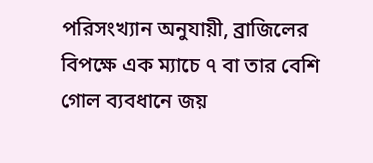পরিসংখ্যান অনুযায়ী, ব্রাজিলের বিপক্ষে এক ম্যাচে ৭ বা তার বেশি গোল ব্যবধানে জয়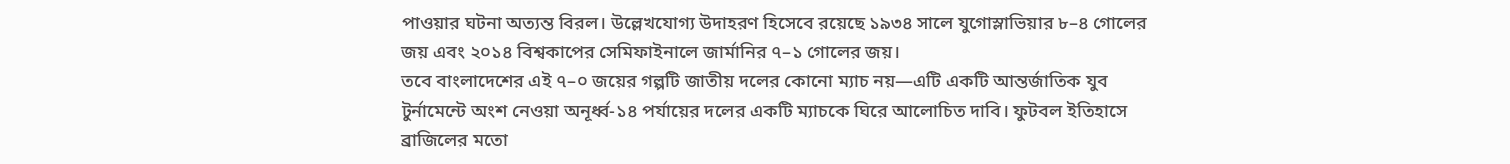পাওয়ার ঘটনা অত্যন্ত বিরল। উল্লেখযোগ্য উদাহরণ হিসেবে রয়েছে ১৯৩৪ সালে যুগোস্লাভিয়ার ৮–৪ গোলের জয় এবং ২০১৪ বিশ্বকাপের সেমিফাইনালে জার্মানির ৭–১ গোলের জয়।
তবে বাংলাদেশের এই ৭–০ জয়ের গল্পটি জাতীয় দলের কোনো ম্যাচ নয়—এটি একটি আন্তর্জাতিক যুব টুর্নামেন্টে অংশ নেওয়া অনূর্ধ্ব-১৪ পর্যায়ের দলের একটি ম্যাচকে ঘিরে আলোচিত দাবি। ফুটবল ইতিহাসে ব্রাজিলের মতো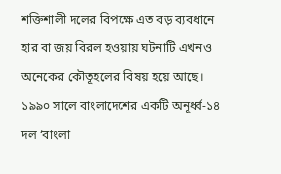শক্তিশালী দলের বিপক্ষে এত বড় ব্যবধানে হার বা জয় বিরল হওয়ায় ঘটনাটি এখনও অনেকের কৌতূহলের বিষয় হয়ে আছে।
১৯৯০ সালে বাংলাদেশের একটি অনূর্ধ্ব-১৪ দল ‘বাংলা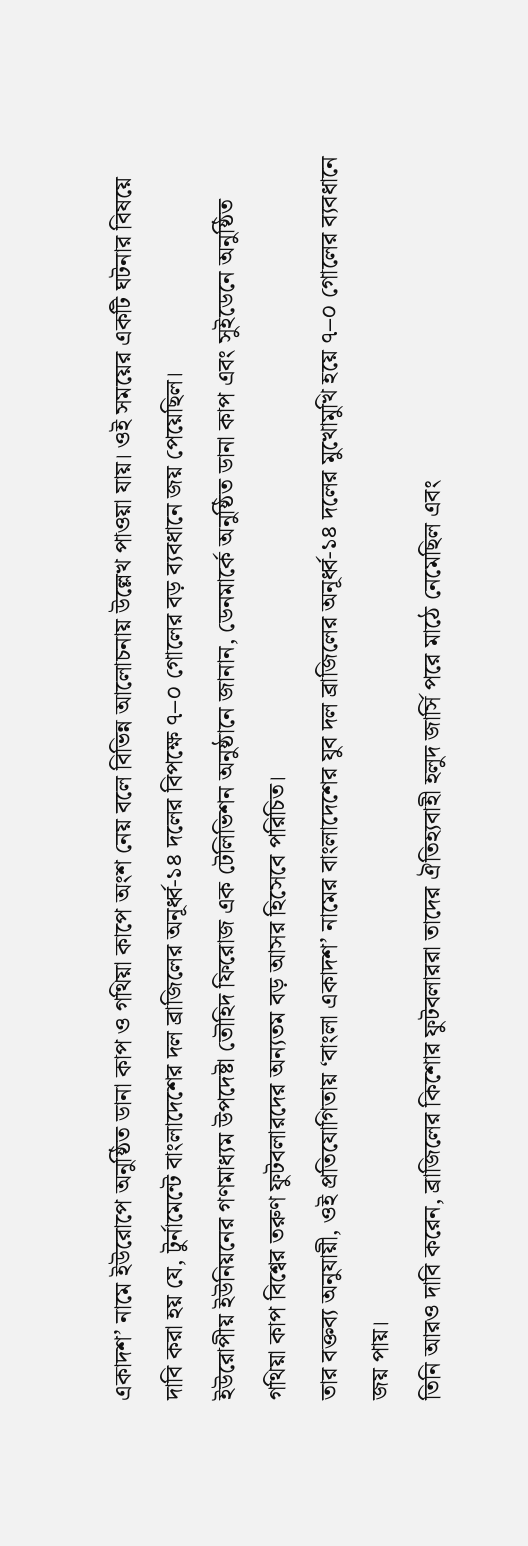একাদশ’ নামে ইউরোপে অনুষ্ঠিত ডানা কাপ ও গথিয়া কাপে অংশ নেয় বলে বিভিন্ন আলোচনায় উল্লেখ পাওয়া যায়। ওই সময়ের একটি ঘটনার বিষয়ে দাবি করা হয় যে, টুর্নামেন্টে বাংলাদেশের দল ব্রাজিলের অনূর্ধ্ব-১৪ দলের বিপক্ষে ৭–০ গোলের বড় ব্যবধানে জয় পেয়েছিল।
ইউরোপীয় ইউনিয়নের গণমাধ্যম উপদেষ্টা তৌহিদ ফিরোজ এক টেলিভিশন অনুষ্ঠানে জানান, ডেনমার্কে অনুষ্ঠিত ডানা কাপ এবং সুইডেনে অনুষ্ঠিত গথিয়া কাপ বিশ্বের তরুণ ফুটবলারদের অন্যতম বড় আসর হিসেবে পরিচিত।
তার বক্তব্য অনুযায়ী, ওই প্রতিযোগিতায় ‘বাংলা একাদশ’ নামের বাংলাদেশের যুব দল ব্রাজিলের অনূর্ধ্ব-১৪ দলের মুখোমুখি হয়ে ৭–০ গোলের ব্যবধানে জয় পায়।
তিনি আরও দাবি করেন, ব্রাজিলের কিশোর ফুটবলাররা তাদের ঐতিহ্যবাহী হলুদ জার্সি পরে মাঠে নেমেছিল এবং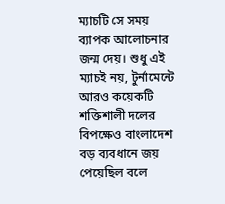ম্যাচটি সে সময় ব্যাপক আলোচনার জন্ম দেয়। শুধু এই ম্যাচই নয়, টুর্নামেন্টে আরও কয়েকটি শক্তিশালী দলের বিপক্ষেও বাংলাদেশ বড় ব্যবধানে জয় পেয়েছিল বলে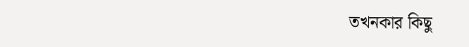তখনকার কিছু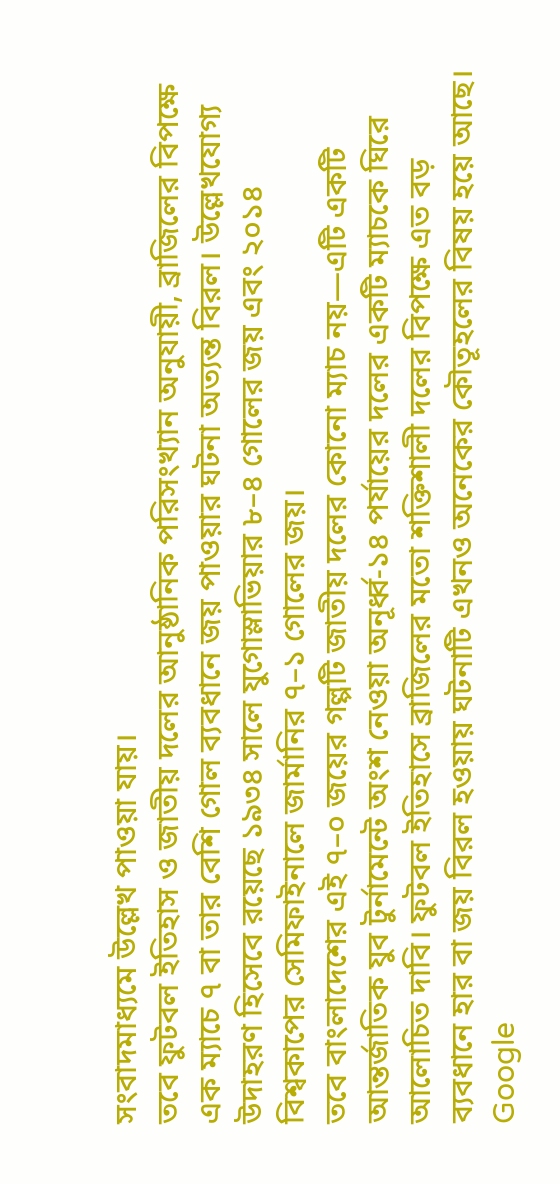সংবাদমাধ্যমে উল্লেখ পাওয়া যায়।
তবে ফুটবল ইতিহাস ও জাতীয় দলের আনুষ্ঠানিক পরিসংখ্যান অনুযায়ী, ব্রাজিলের বিপক্ষে এক ম্যাচে ৭ বা তার বেশি গোল ব্যবধানে জয় পাওয়ার ঘটনা অত্যন্ত বিরল। উল্লেখযোগ্য উদাহরণ হিসেবে রয়েছে ১৯৩৪ সালে যুগোস্লাভিয়ার ৮–৪ গোলের জয় এবং ২০১৪ বিশ্বকাপের সেমিফাইনালে জার্মানির ৭–১ গোলের জয়।
তবে বাংলাদেশের এই ৭–০ জয়ের গল্পটি জাতীয় দলের কোনো ম্যাচ নয়—এটি একটি আন্তর্জাতিক যুব টুর্নামেন্টে অংশ নেওয়া অনূর্ধ্ব-১৪ পর্যায়ের দলের একটি ম্যাচকে ঘিরে আলোচিত দাবি। ফুটবল ইতিহাসে ব্রাজিলের মতো শক্তিশালী দলের বিপক্ষে এত বড় ব্যবধানে হার বা জয় বিরল হওয়ায় ঘটনাটি এখনও অনেকের কৌতূহলের বিষয় হয়ে আছে।
Google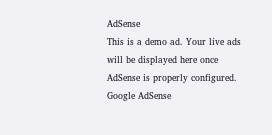AdSense
This is a demo ad. Your live ads will be displayed here once AdSense is properly configured.
Google AdSense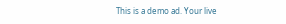This is a demo ad. Your live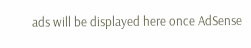ads will be displayed here once AdSense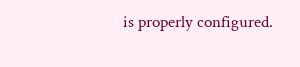is properly configured.